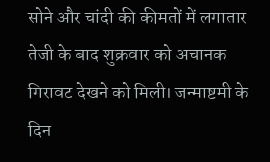सोने और चांदी की कीमतों में लगातार तेजी के बाद शुक्रवार को अचानक गिरावट देखने को मिली। जन्माष्टमी के दिन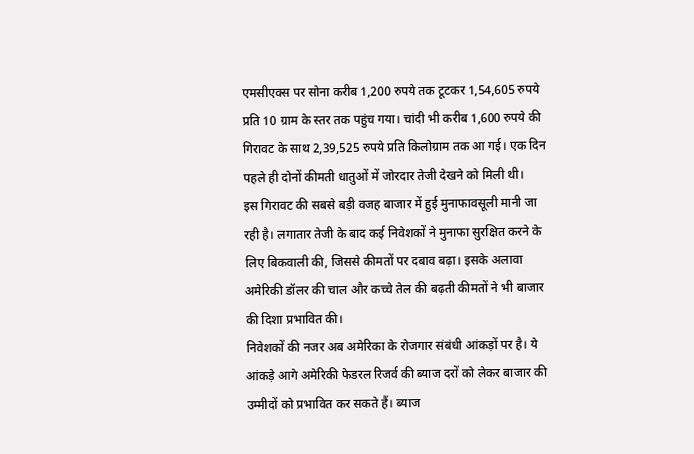एमसीएक्स पर सोना करीब 1,200 रुपये तक टूटकर 1,54,605 रुपये प्रति 10 ग्राम के स्तर तक पहुंच गया। चांदी भी करीब 1,600 रुपये की गिरावट के साथ 2,39,525 रुपये प्रति किलोग्राम तक आ गई। एक दिन पहले ही दोनों कीमती धातुओं में जोरदार तेजी देखने को मिली थी।
इस गिरावट की सबसे बड़ी वजह बाजार में हुई मुनाफावसूली मानी जा रही है। लगातार तेजी के बाद कई निवेशकों ने मुनाफा सुरक्षित करने के लिए बिकवाली की, जिससे कीमतों पर दबाव बढ़ा। इसके अलावा अमेरिकी डॉलर की चाल और कच्चे तेल की बढ़ती कीमतों ने भी बाजार की दिशा प्रभावित की।
निवेशकों की नजर अब अमेरिका के रोजगार संबंधी आंकड़ों पर है। ये आंकड़े आगे अमेरिकी फेडरल रिजर्व की ब्याज दरों को लेकर बाजार की उम्मीदों को प्रभावित कर सकते हैं। ब्याज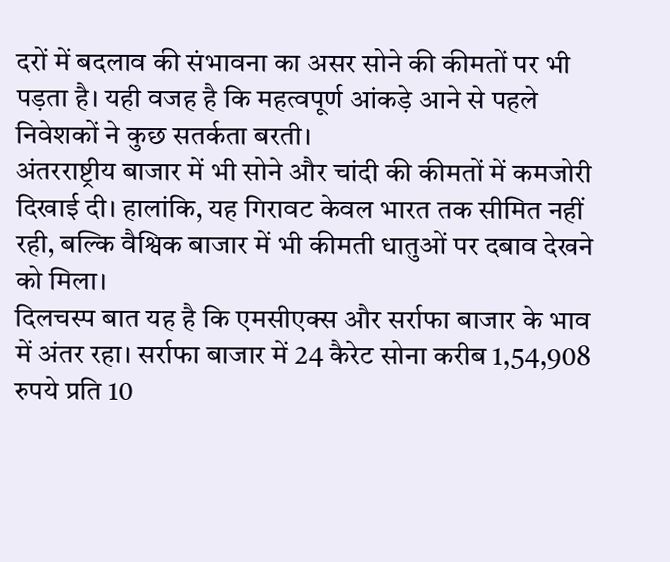दरों में बदलाव की संभावना का असर सोने की कीमतों पर भी पड़ता है। यही वजह है कि महत्वपूर्ण आंकड़े आने से पहले निवेशकों ने कुछ सतर्कता बरती।
अंतरराष्ट्रीय बाजार में भी सोने और चांदी की कीमतों में कमजोरी दिखाई दी। हालांकि, यह गिरावट केवल भारत तक सीमित नहीं रही, बल्कि वैश्विक बाजार में भी कीमती धातुओं पर दबाव देखने को मिला।
दिलचस्प बात यह है कि एमसीएक्स और सर्राफा बाजार के भाव में अंतर रहा। सर्राफा बाजार में 24 कैरेट सोना करीब 1,54,908 रुपये प्रति 10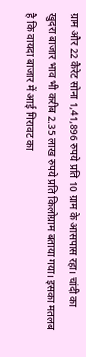ग्राम और 22 कैरेट सोना 1,41,896 रुपये प्रति 10 ग्राम के आसपास रहा। चांदी का खुदरा बाजार भाव भी करीब 2.35 लाख रुपये प्रति किलोग्राम बताया गया। इसका मतलब है कि वायदा बाजार में आई गिरावट का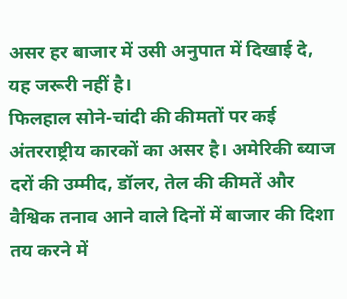असर हर बाजार में उसी अनुपात में दिखाई दे, यह जरूरी नहीं है।
फिलहाल सोने-चांदी की कीमतों पर कई अंतरराष्ट्रीय कारकों का असर है। अमेरिकी ब्याज दरों की उम्मीद, डॉलर, तेल की कीमतें और वैश्विक तनाव आने वाले दिनों में बाजार की दिशा तय करने में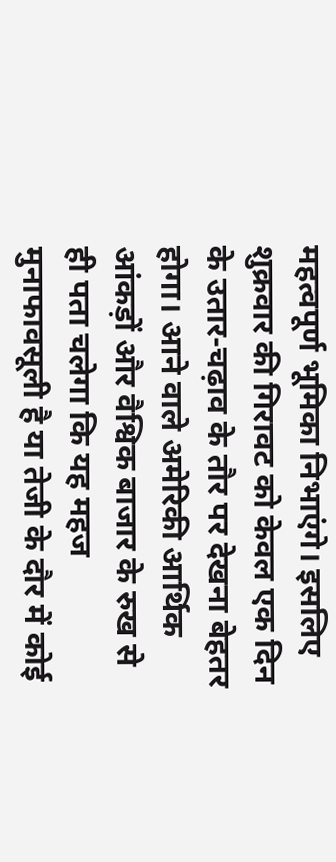महत्वपूर्ण भूमिका निभाएंगे। इसलिए शुक्रवार की गिरावट को केवल एक दिन के उतार-चढ़ाव के तौर पर देखना बेहतर होगा। आने वाले अमेरिकी आर्थिक आंकड़ों और वैश्विक बाजार के रुख से ही पता चलेगा कि यह महज मुनाफावसूली है या तेजी के दौर में कोई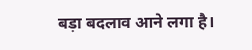बड़ा बदलाव आने लगा है।